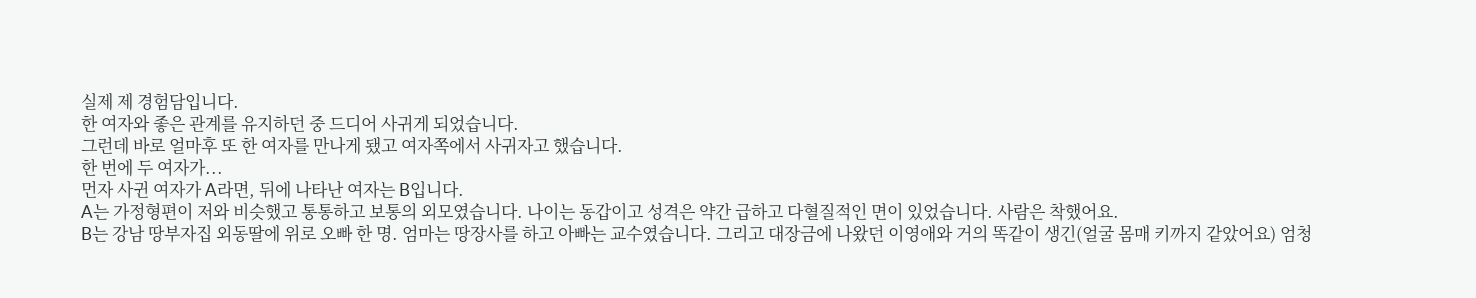실제 제 경험담입니다.
한 여자와 좋은 관계를 유지하던 중 드디어 사귀게 되었습니다.
그런데 바로 얼마후 또 한 여자를 만나게 됐고 여자쪽에서 사귀자고 했습니다.
한 번에 두 여자가...
먼자 사귄 여자가 A라면, 뒤에 나타난 여자는 B입니다.
A는 가정형편이 저와 비슷했고 통통하고 보통의 외모였습니다. 나이는 동갑이고 성격은 약간 급하고 다혈질적인 면이 있었습니다. 사람은 착했어요.
B는 강남 땅부자집 외동딸에 위로 오빠 한 명. 엄마는 땅장사를 하고 아빠는 교수였습니다. 그리고 대장금에 나왔던 이영애와 거의 똑같이 생긴(얼굴 몸매 키까지 같았어요) 엄청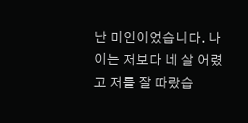난 미인이었습니다. 나이는 저보다 네 살 어렸고 저를 잘 따랐습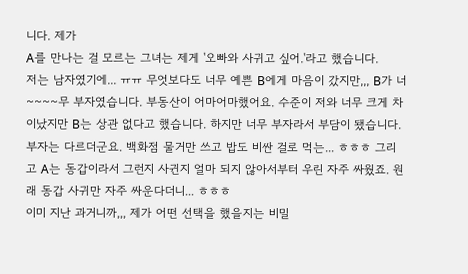니다. 제가
A를 만나는 걸 모르는 그녀는 제게 '오빠와 사귀고 싶어.'라고 했습니다.
저는 남자였기에... ㅠㅠ 무엇보다도 너무 예쁜 B에게 마음이 갔지만,,, B가 너~~~~무 부자였습니다. 부동산이 어마어마했어요. 수준이 저와 너무 크게 차이났지만 B는 상관 없다고 했습니다. 하지만 너무 부자라서 부담이 됐습니다. 부자는 다르더군요. 백화점 물거만 쓰고 밥도 비싼 걸로 먹는... ㅎㅎㅎ 그리고 A는 동갑이라서 그런지 사귄지 얼마 되지 않아서부터 우린 자주 싸웠죠. 원래 동갑 사귀만 자주 싸운다더니... ㅎㅎㅎ
이미 지난 과거니까,,, 제가 어떤 선택을 했을지는 비밀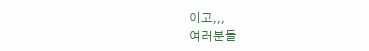이고,,,
여러분들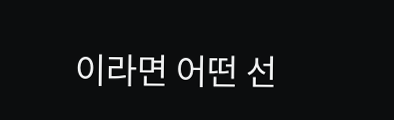이라면 어떤 선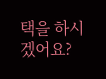택을 하시겠어요?